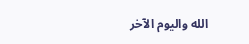الله واليوم الآخر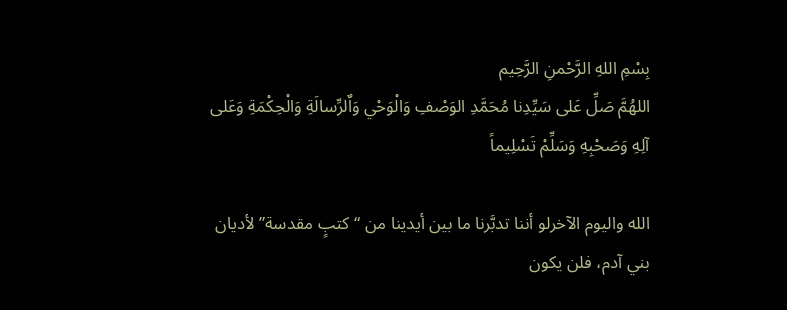بِسْمِ اللهِ الرَّحْمنِ الرَّحِيم
اللهُمَّ صَلِّ عَلى سَيِّدِنا مُحَمَّدِ الوَصْفِ وَالْوَحْي وَاٌلرِّسالَةِ وَالْحِكْمَةِ وَعَلى آلِهِ وَصَحْبِهِ وَسَلِّمْ تَسْلِيماً

الله واليوم الآخرلو أننا تدبَّرنا ما بين أيدينا من “كتبٍ مقدسة” لأديان بني آدم، فلن يكون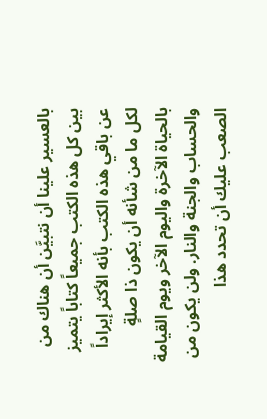بالعسير علينا أن نتبيَّن أن هناك من بين كل هذه الكتب جميعاً كتاباً يتميز عن باقي هذه الكتب بأنه الأكثر إيراداً لكل ما من شأنه أن يكون ذا صلةٍ بالحياة الآخرة واليوم الآخر ويوم القيامة والحساب والجنة والنار. ولن يكون من الصعب عليك أن تحدد هذا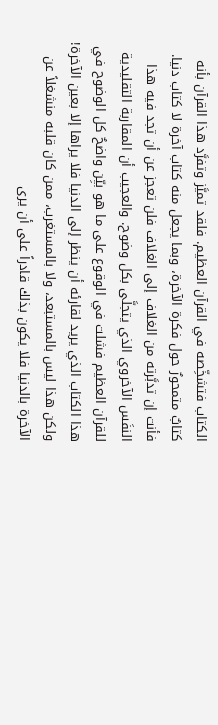الكتاب فتشخِّصه في القرآن العظيم. فلقد تميَّز وتفرَّد هذا القرآن بأنه كتابٌ متمحورٌ حول فكرة الآخرة، وبما يجعل منه كتاب آخرة لا كتاب دنيا. فأنت إن تدبَّرته من الغلاف إلى الغلاف فلن تعجز عن أن تجد فيه هذا النفَس الآخروي الذي يتجلَّى بكل وضوح. والعجيب أن المقاربة التقليدية للقرآن العظيم فشلت في الوقوع على ما هو بيِّن واضحٌ كل الوضوح في هذا الكتاب الذي يريد لقارئه أن ينظر إلى الدنيا فلا يراها إلا بعين الآخرة! ولكن هذا ليس بالمستبعد، ولا بالمستغرب، ممن كان قلبه منشغلاً عن الآخرة بالدنيا فلا يكون بذلك قادراً على أن يرى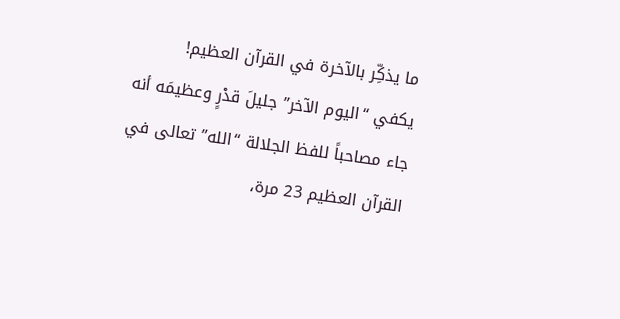ما يذكِّر بالآخرة في القرآن العظيم!
يكفي “اليوم الآخر” جليلَ قدْرٍ وعظيمَه أنه جاء مصاحباً للفظ الجلالة “الله” تعالى في القرآن العظيم 23 مرة،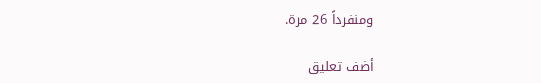ومنفرداً 26 مرة.

أضف تعليق